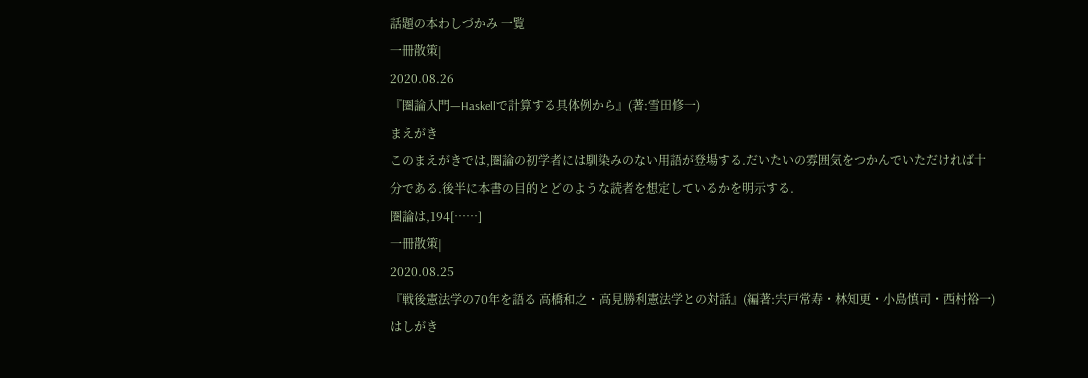話題の本わしづかみ 一覧
一冊散策|
2020.08.26
『圏論入門—Haskellで計算する具体例から』(著:雪田修一)
まえがき
このまえがきでは,圏論の初学者には馴染みのない用語が登場する.だいたいの雰囲気をつかんでいただければ十分である.後半に本書の目的とどのような読者を想定しているかを明示する.
圏論は,194[……]
一冊散策|
2020.08.25
『戦後憲法学の70年を語る 高橋和之・高見勝利憲法学との対話』(編著:宍戸常寿・林知更・小島慎司・西村裕一)
はしがき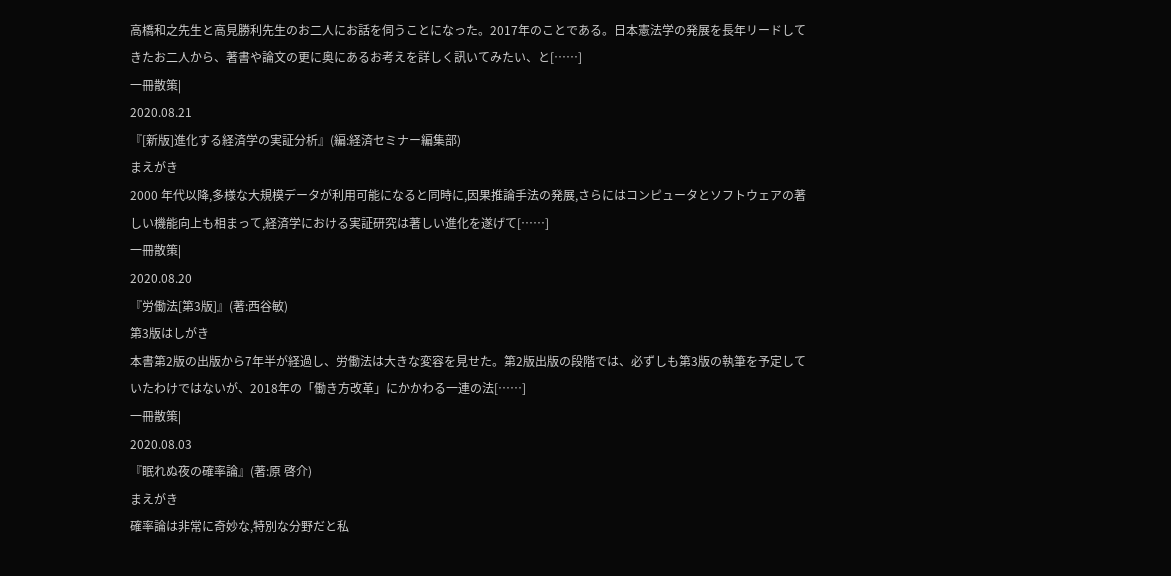高橋和之先生と高見勝利先生のお二人にお話を伺うことになった。2017年のことである。日本憲法学の発展を長年リードしてきたお二人から、著書や論文の更に奥にあるお考えを詳しく訊いてみたい、と[……]
一冊散策|
2020.08.21
『[新版]進化する経済学の実証分析』(編:経済セミナー編集部)
まえがき
2000 年代以降,多様な大規模データが利用可能になると同時に,因果推論手法の発展,さらにはコンピュータとソフトウェアの著しい機能向上も相まって,経済学における実証研究は著しい進化を遂げて[……]
一冊散策|
2020.08.20
『労働法[第3版]』(著:西谷敏)
第3版はしがき
本書第2版の出版から7年半が経過し、労働法は大きな変容を見せた。第2版出版の段階では、必ずしも第3版の執筆を予定していたわけではないが、2018年の「働き方改革」にかかわる一連の法[……]
一冊散策|
2020.08.03
『眠れぬ夜の確率論』(著:原 啓介)
まえがき
確率論は非常に奇妙な,特別な分野だと私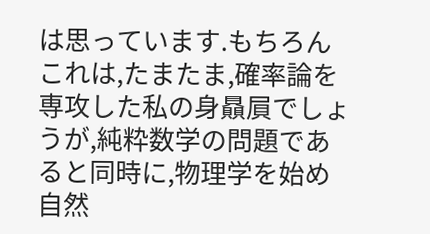は思っています.もちろんこれは,たまたま,確率論を専攻した私の身贔屓でしょうが,純粋数学の問題であると同時に,物理学を始め自然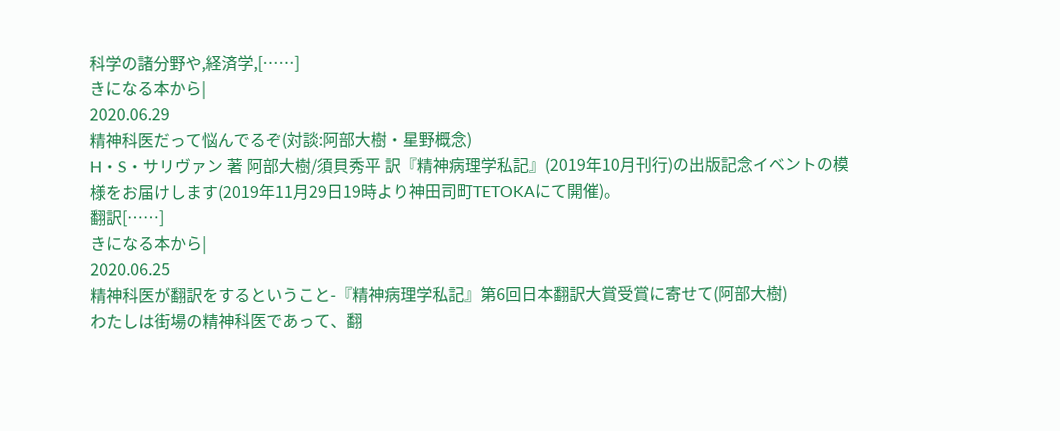科学の諸分野や,経済学,[……]
きになる本から|
2020.06.29
精神科医だって悩んでるぞ(対談:阿部大樹・星野概念)
H・S・サリヴァン 著 阿部大樹/須貝秀平 訳『精神病理学私記』(2019年10月刊行)の出版記念イベントの模様をお届けします(2019年11月29日19時より神田司町TETOKAにて開催)。
翻訳[……]
きになる本から|
2020.06.25
精神科医が翻訳をするということ-『精神病理学私記』第6回日本翻訳大賞受賞に寄せて(阿部大樹)
わたしは街場の精神科医であって、翻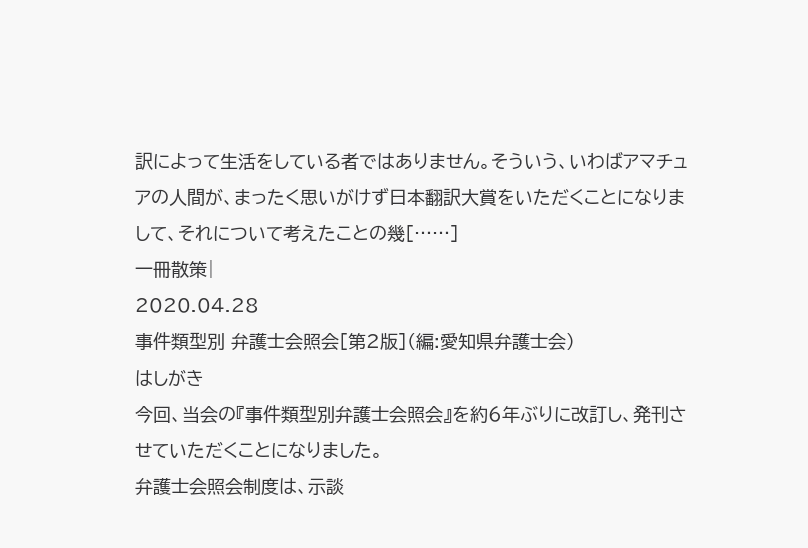訳によって生活をしている者ではありません。そういう、いわばアマチュアの人間が、まったく思いがけず日本翻訳大賞をいただくことになりまして、それについて考えたことの幾[……]
一冊散策|
2020.04.28
事件類型別 弁護士会照会[第2版](編:愛知県弁護士会)
はしがき
今回、当会の『事件類型別弁護士会照会』を約6年ぶりに改訂し、発刊させていただくことになりました。
弁護士会照会制度は、示談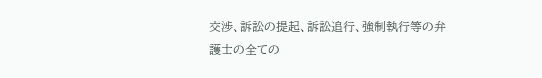交渉、訴訟の提起、訴訟追行、強制執行等の弁護士の全ての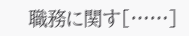職務に関す[……]